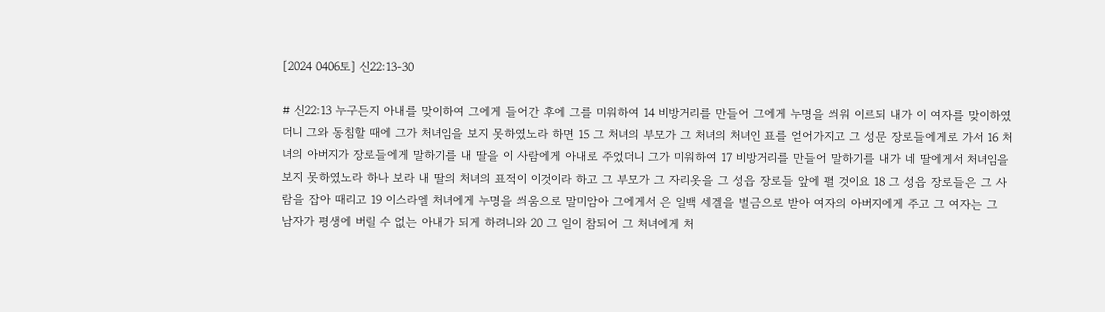[2024 0406토] 신22:13-30

# 신22:13 누구든지 아내를 맞이하여 그에게 들어간 후에 그를 미워하여 14 비방거리를 만들어 그에게 누명을 씌워 이르되 내가 이 여자를 맞이하였더니 그와 동침할 때에 그가 처녀임을 보지 못하였노라 하면 15 그 처녀의 부모가 그 처녀의 처녀인 표를 얻어가지고 그 성문 장로들에게로 가서 16 처녀의 아버지가 장로들에게 말하기를 내 딸을 이 사람에게 아내로 주었더니 그가 미워하여 17 비방거리를 만들어 말하기를 내가 네 딸에게서 처녀임을 보지 못하였노라 하나 보라 내 딸의 처녀의 표적이 이것이라 하고 그 부모가 그 자리옷을 그 성읍 장로들 앞에 펼 것이요 18 그 성읍 장로들은 그 사람을 잡아 때리고 19 이스라엘 처녀에게 누명을 씌움으로 말미암아 그에게서 은 일백 세겔을 벌금으로 받아 여자의 아버지에게 주고 그 여자는 그 남자가 평생에 버릴 수 없는 아내가 되게 하려니와 20 그 일이 참되어 그 처녀에게 처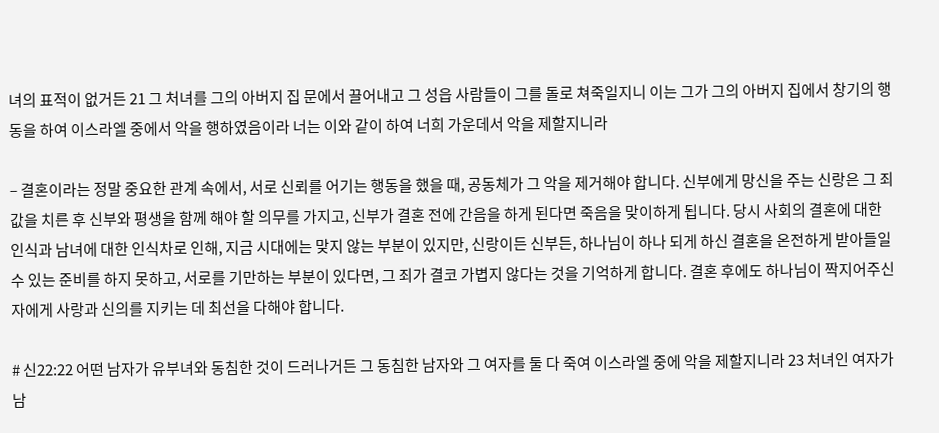녀의 표적이 없거든 21 그 처녀를 그의 아버지 집 문에서 끌어내고 그 성읍 사람들이 그를 돌로 쳐죽일지니 이는 그가 그의 아버지 집에서 창기의 행동을 하여 이스라엘 중에서 악을 행하였음이라 너는 이와 같이 하여 너희 가운데서 악을 제할지니라

– 결혼이라는 정말 중요한 관계 속에서, 서로 신뢰를 어기는 행동을 했을 때, 공동체가 그 악을 제거해야 합니다. 신부에게 망신을 주는 신랑은 그 죄값을 치른 후 신부와 평생을 함께 해야 할 의무를 가지고, 신부가 결혼 전에 간음을 하게 된다면 죽음을 맞이하게 됩니다. 당시 사회의 결혼에 대한 인식과 남녀에 대한 인식차로 인해, 지금 시대에는 맞지 않는 부분이 있지만, 신랑이든 신부든, 하나님이 하나 되게 하신 결혼을 온전하게 받아들일 수 있는 준비를 하지 못하고, 서로를 기만하는 부분이 있다면, 그 죄가 결코 가볍지 않다는 것을 기억하게 합니다. 결혼 후에도 하나님이 짝지어주신 자에게 사랑과 신의를 지키는 데 최선을 다해야 합니다.

# 신22:22 어떤 남자가 유부녀와 동침한 것이 드러나거든 그 동침한 남자와 그 여자를 둘 다 죽여 이스라엘 중에 악을 제할지니라 23 처녀인 여자가 남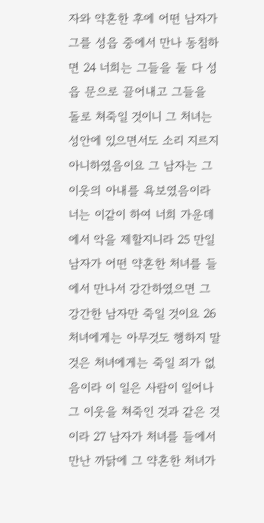자와 약혼한 후에 어떤 남자가 그를 성읍 중에서 만나 동침하면 24 너희는 그들을 둘 다 성읍 문으로 끌어내고 그들을 돌로 쳐죽일 것이니 그 처녀는 성안에 있으면서도 소리 지르지 아니하였음이요 그 남자는 그 이웃의 아내를 욕보였음이라 너는 이같이 하여 너희 가운데에서 악을 제할지니라 25 만일 남자가 어떤 약혼한 처녀를 들에서 만나서 강간하였으면 그 강간한 남자만 죽일 것이요 26 처녀에게는 아무것도 행하지 말 것은 처녀에게는 죽일 죄가 없음이라 이 일은 사람이 일어나 그 이웃을 쳐죽인 것과 같은 것이라 27 남자가 처녀를 들에서 만난 까닭에 그 약혼한 처녀가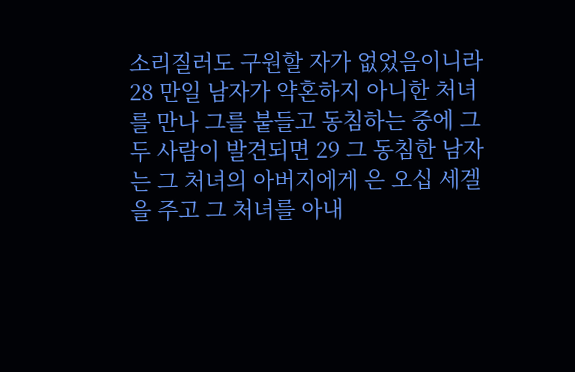소리질러도 구원할 자가 없었음이니라 28 만일 남자가 약혼하지 아니한 처녀를 만나 그를 붙들고 동침하는 중에 그 두 사람이 발견되면 29 그 동침한 남자는 그 처녀의 아버지에게 은 오십 세겔을 주고 그 처녀를 아내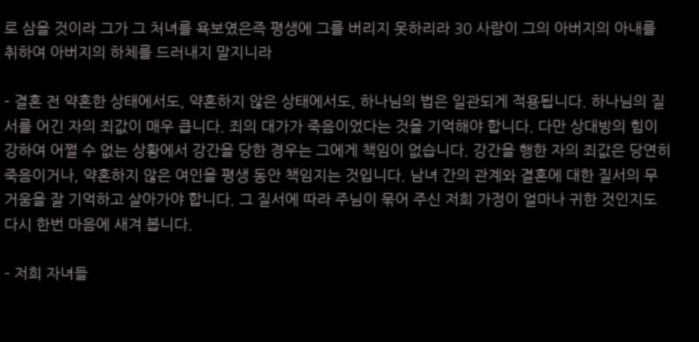로 삼을 것이라 그가 그 처녀를 욕보였은즉 평생에 그를 버리지 못하리라 30 사람이 그의 아버지의 아내를 취하여 아버지의 하체를 드러내지 말지니라

– 결혼 전 약혼한 상태에서도, 약혼하지 않은 상태에서도, 하나님의 법은 일관되게 적용됩니다. 하나님의 질서를 어긴 자의 죄값이 매우 큽니다. 죄의 대가가 죽음이었다는 것을 기억해야 합니다. 다만 상대방의 힘이 강하여 어쩔 수 없는 상황에서 강간을 당한 경우는 그에게 책임이 없습니다. 강간을 행한 자의 죄값은 당연히 죽음이거나, 약혼하지 않은 여인을 평생 동안 책임지는 것입니다. 남녀 간의 관계와 결혼에 대한 질서의 무거움을 잘 기억하고 살아가야 합니다. 그 질서에 따라 주님이 묶어 주신 저희 가정이 얼마나 귀한 것인지도 다시 한번 마음에 새겨 봅니다.

– 저희 자녀들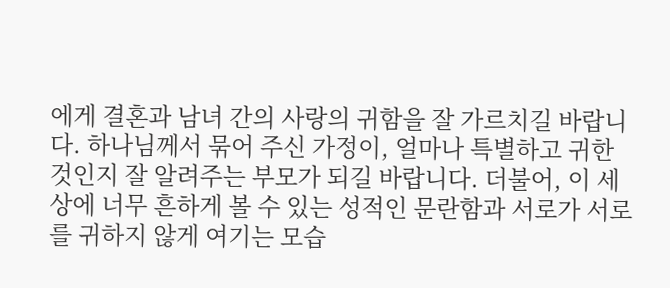에게 결혼과 남녀 간의 사랑의 귀함을 잘 가르치길 바랍니다. 하나님께서 묶어 주신 가정이, 얼마나 특별하고 귀한 것인지 잘 알려주는 부모가 되길 바랍니다. 더불어, 이 세상에 너무 흔하게 볼 수 있는 성적인 문란함과 서로가 서로를 귀하지 않게 여기는 모습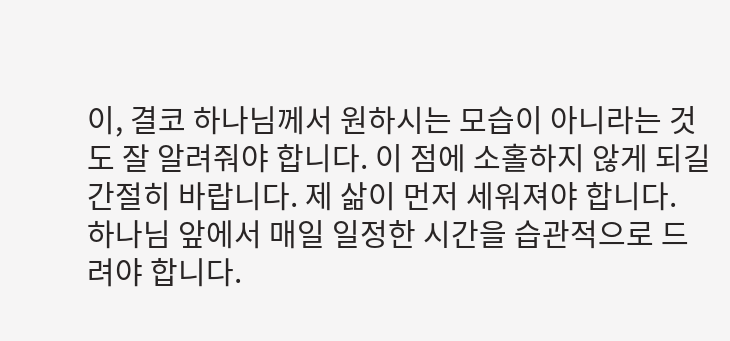이, 결코 하나님께서 원하시는 모습이 아니라는 것도 잘 알려줘야 합니다. 이 점에 소홀하지 않게 되길 간절히 바랍니다. 제 삶이 먼저 세워져야 합니다. 하나님 앞에서 매일 일정한 시간을 습관적으로 드려야 합니다.